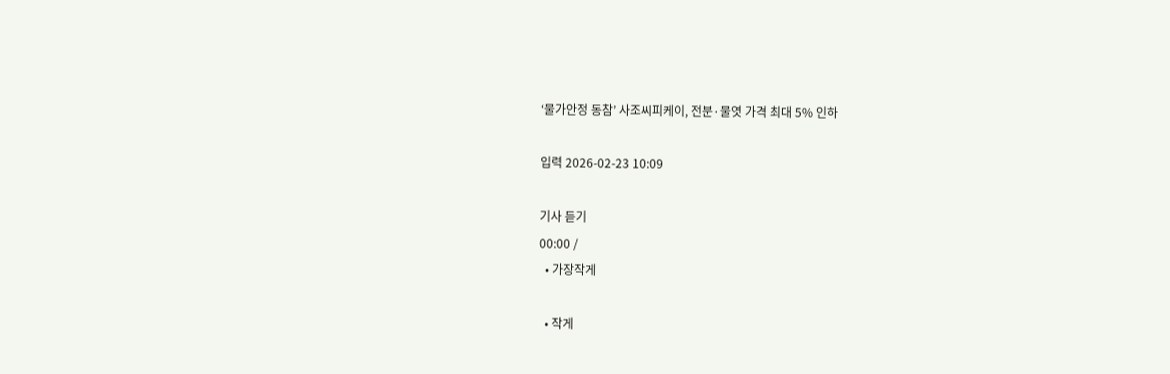‘물가안정 동참’ 사조씨피케이, 전분·물엿 가격 최대 5% 인하

입력 2026-02-23 10:09

기사 듣기
00:00 /
  • 가장작게

  • 작게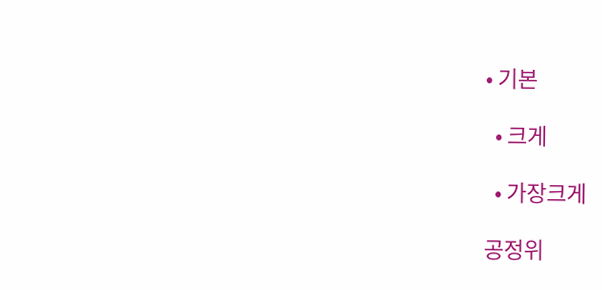• 기본

  • 크게

  • 가장크게

공정위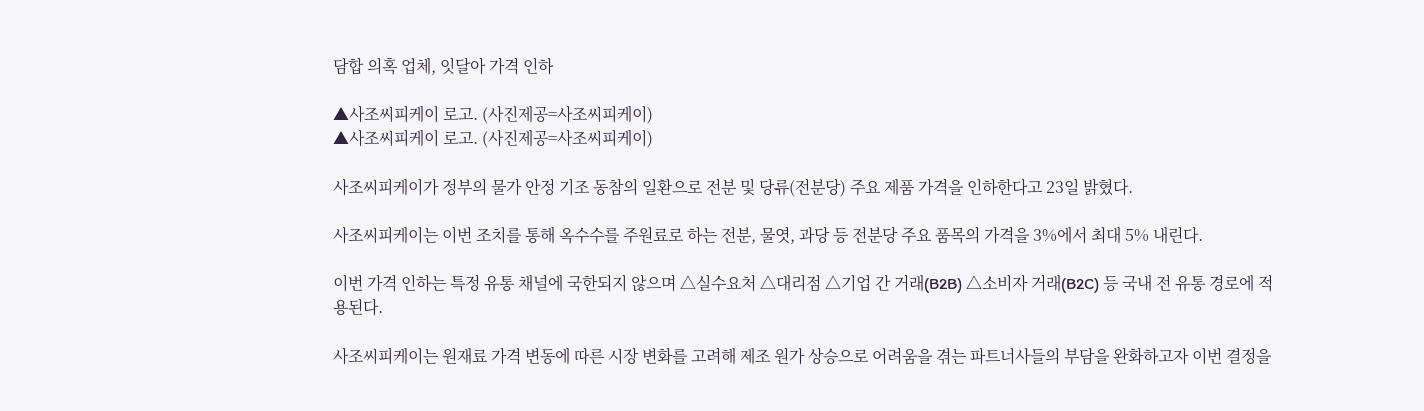담합 의혹 업체, 잇달아 가격 인하

▲사조씨피케이 로고. (사진제공=사조씨피케이)
▲사조씨피케이 로고. (사진제공=사조씨피케이)

사조씨피케이가 정부의 물가 안정 기조 동참의 일환으로 전분 및 당류(전분당) 주요 제품 가격을 인하한다고 23일 밝혔다.

사조씨피케이는 이번 조치를 통해 옥수수를 주원료로 하는 전분, 물엿, 과당 등 전분당 주요 품목의 가격을 3%에서 최대 5% 내린다.

이번 가격 인하는 특정 유통 채널에 국한되지 않으며 △실수요처 △대리점 △기업 간 거래(B2B) △소비자 거래(B2C) 등 국내 전 유통 경로에 적용된다.

사조씨피케이는 원재료 가격 변동에 따른 시장 변화를 고려해 제조 원가 상승으로 어려움을 겪는 파트너사들의 부담을 완화하고자 이번 결정을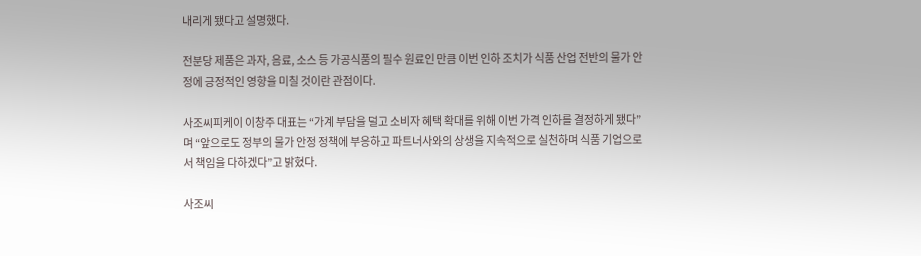내리게 됐다고 설명했다.

전분당 제품은 과자, 음료, 소스 등 가공식품의 필수 원료인 만큼 이번 인하 조치가 식품 산업 전반의 물가 안정에 긍정적인 영향을 미칠 것이란 관점이다.

사조씨피케이 이창주 대표는 “가계 부담을 덜고 소비자 혜택 확대를 위해 이번 가격 인하를 결정하게 됐다”며 “앞으로도 정부의 물가 안정 정책에 부응하고 파트너사와의 상생을 지속적으로 실천하며 식품 기업으로서 책임을 다하겠다”고 밝혔다.

사조씨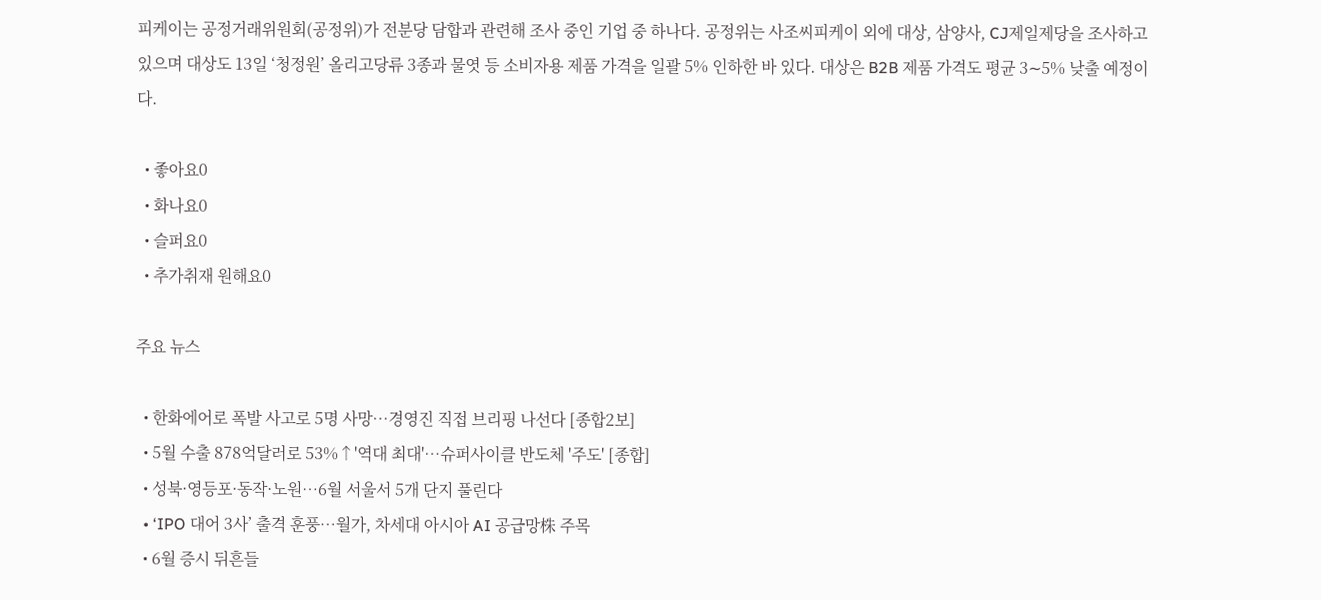피케이는 공정거래위원회(공정위)가 전분당 담합과 관련해 조사 중인 기업 중 하나다. 공정위는 사조씨피케이 외에 대상, 삼양사, CJ제일제당을 조사하고 있으며 대상도 13일 ‘청정원’ 올리고당류 3종과 물엿 등 소비자용 제품 가격을 일괄 5% 인하한 바 있다. 대상은 B2B 제품 가격도 평균 3∼5% 낮출 예정이다.

  • 좋아요0
  • 화나요0
  • 슬퍼요0
  • 추가취재 원해요0

주요 뉴스

  • 한화에어로 폭발 사고로 5명 사망…경영진 직접 브리핑 나선다 [종합2보]
  • 5월 수출 878억달러로 53%↑'역대 최대'⋯슈퍼사이클 반도체 '주도' [종합]
  • 성북·영등포·동작·노원⋯6월 서울서 5개 단지 풀린다
  • ‘IPO 대어 3사’ 출격 훈풍⋯월가, 차세대 아시아 AI 공급망株 주목
  • 6월 증시 뒤흔들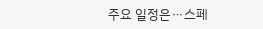주요 일정은⋯스페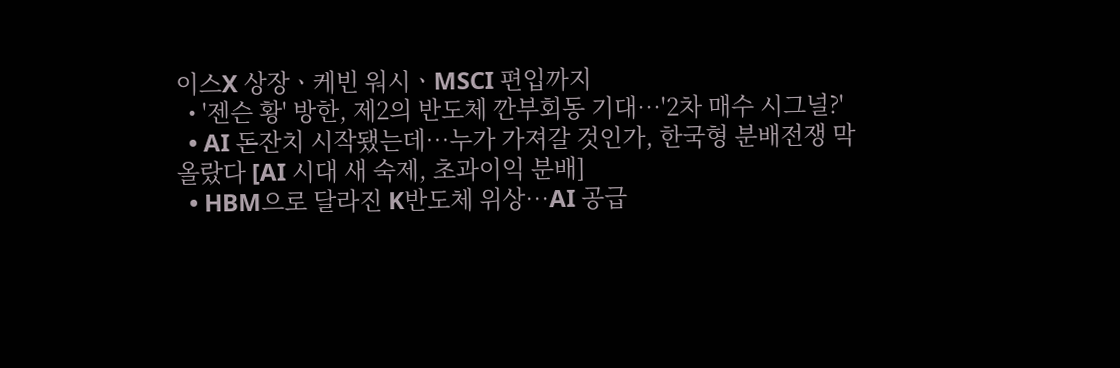이스X 상장ㆍ케빈 워시ㆍMSCI 편입까지
  • '젠슨 황' 방한, 제2의 반도체 깐부회동 기대…'2차 매수 시그널?'
  • AI 돈잔치 시작됐는데…누가 가져갈 것인가, 한국형 분배전쟁 막 올랐다 [AI 시대 새 숙제, 초과이익 분배]
  • HBM으로 달라진 K반도체 위상…AI 공급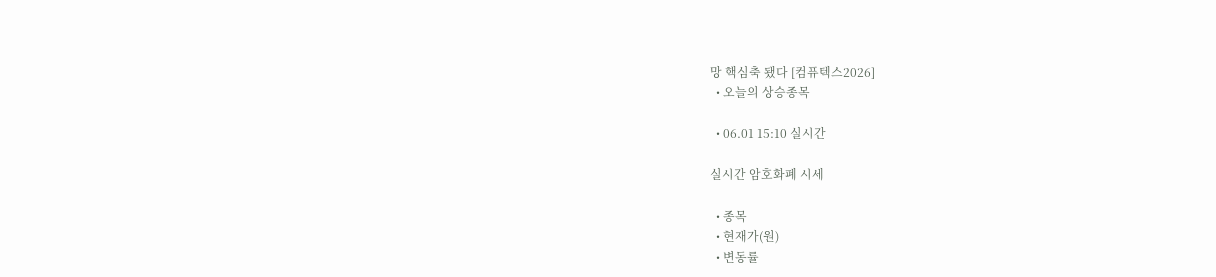망 핵심축 됐다 [컴퓨텍스2026]
  • 오늘의 상승종목

  • 06.01 15:10 실시간

실시간 암호화폐 시세

  • 종목
  • 현재가(원)
  • 변동률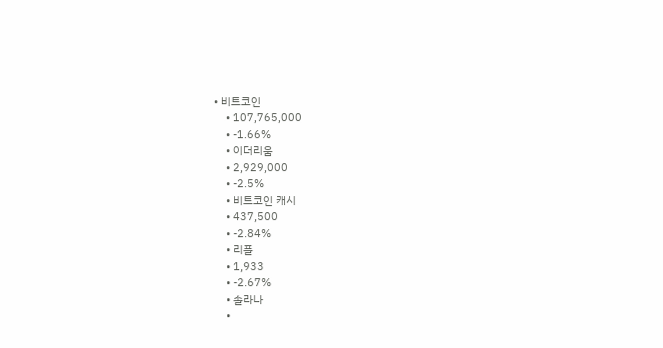• 비트코인
    • 107,765,000
    • -1.66%
    • 이더리움
    • 2,929,000
    • -2.5%
    • 비트코인 캐시
    • 437,500
    • -2.84%
    • 리플
    • 1,933
    • -2.67%
    • 솔라나
    •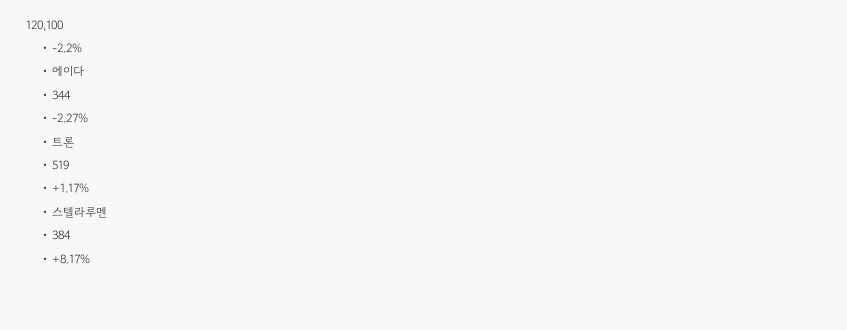120,100
    • -2.2%
    • 에이다
    • 344
    • -2.27%
    • 트론
    • 519
    • +1.17%
    • 스텔라루멘
    • 384
    • +8.17%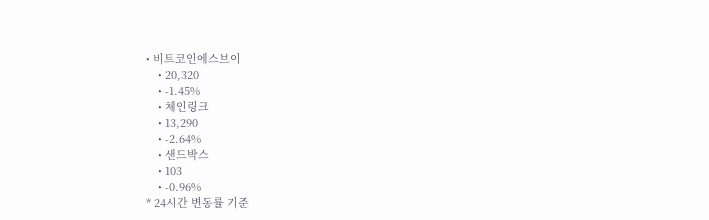• 비트코인에스브이
    • 20,320
    • -1.45%
    • 체인링크
    • 13,290
    • -2.64%
    • 샌드박스
    • 103
    • -0.96%
* 24시간 변동률 기준